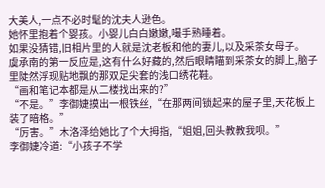大美人,一点不必时髦的沈夫人逊色。
她怀里抱着个婴孩。小婴儿白白嫩嫩,嘬手熟睡着。
如果没猜错,旧相片里的人就是沈老板和他的妻儿,以及采茶女母子。
虞承南的第一反应是,这有什么好藏的,然后眼睛瞄到采茶女的脚上,脑子里陡然浮现贴地飘的那双足尖套的浅口绣花鞋。
“画和笔记本都是从二楼找出来的?”
“不是。”李御婕摸出一根铁丝,“在那两间锁起来的屋子里,天花板上装了暗格。”
“厉害。”木洛泽给她比了个大拇指,“姐姐,回头教教我呗。”
李御婕冷道:“小孩子不学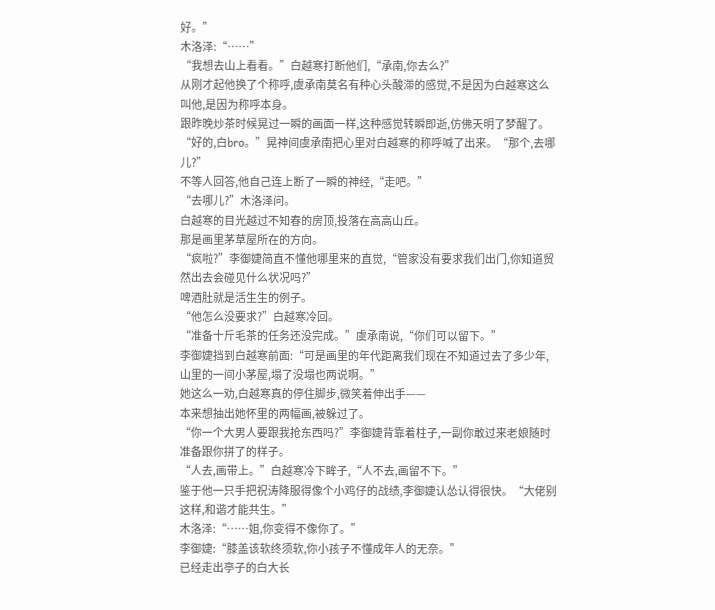好。”
木洛泽:“……”
“我想去山上看看。”白越寒打断他们,“承南,你去么?”
从刚才起他换了个称呼,虞承南莫名有种心头酸滞的感觉,不是因为白越寒这么叫他,是因为称呼本身。
跟昨晚炒茶时候晃过一瞬的画面一样,这种感觉转瞬即逝,仿佛天明了梦醒了。
“好的,白bro。”晃神间虞承南把心里对白越寒的称呼喊了出来。“那个,去哪儿?”
不等人回答,他自己连上断了一瞬的神经,“走吧。”
“去哪儿?”木洛泽问。
白越寒的目光越过不知春的房顶,投落在高高山丘。
那是画里茅草屋所在的方向。
“疯啦?”李御婕简直不懂他哪里来的直觉,“管家没有要求我们出门,你知道贸然出去会碰见什么状况吗?”
啤酒肚就是活生生的例子。
“他怎么没要求?”白越寒冷回。
“准备十斤毛茶的任务还没完成。”虞承南说,“你们可以留下。”
李御婕挡到白越寒前面:“可是画里的年代距离我们现在不知道过去了多少年,山里的一间小茅屋,塌了没塌也两说啊。”
她这么一劝,白越寒真的停住脚步,微笑着伸出手——
本来想抽出她怀里的两幅画,被躲过了。
“你一个大男人要跟我抢东西吗?”李御婕背靠着柱子,一副你敢过来老娘随时准备跟你拼了的样子。
“人去,画带上。”白越寒冷下眸子,“人不去,画留不下。”
鉴于他一只手把祝涛降服得像个小鸡仔的战绩,李御婕认怂认得很快。“大佬别这样,和谐才能共生。”
木洛泽:“……姐,你变得不像你了。”
李御婕:“膝盖该软终须软,你小孩子不懂成年人的无奈。”
已经走出亭子的白大长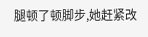腿顿了顿脚步,她赶紧改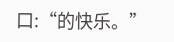口:“的快乐。”